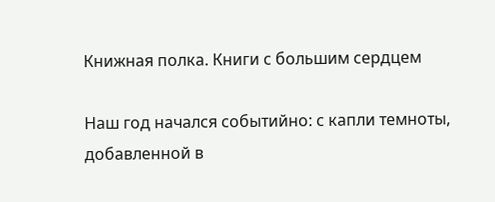Книжная полка. Книги с большим сердцем

Наш год начался событийно: с капли темноты, добавленной в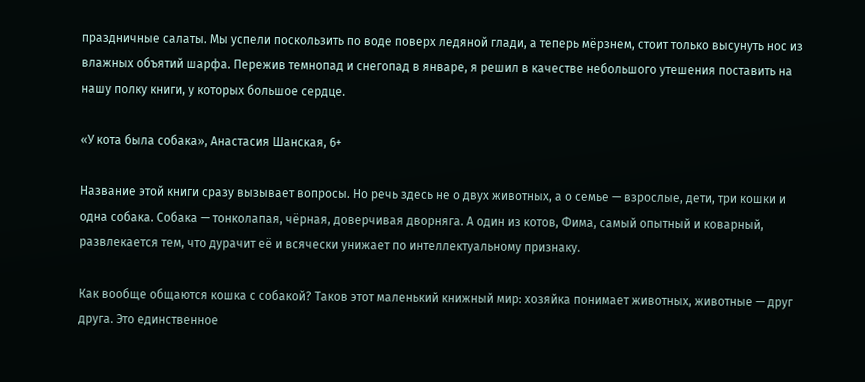праздничные салаты. Мы успели поскользить по воде поверх ледяной глади, а теперь мёрзнем, стоит только высунуть нос из влажных объятий шарфа. Пережив темнопад и снегопад в январе, я решил в качестве небольшого утешения поставить на нашу полку книги, у которых большое сердце.

«У кота была собака», Анастасия Шанская, 6+

Название этой книги сразу вызывает вопросы. Но речь здесь не о двух животных, а о семье — взрослые, дети, три кошки и одна собака. Собака — тонколапая, чёрная, доверчивая дворняга. А один из котов, Фима, самый опытный и коварный, развлекается тем, что дурачит её и всячески унижает по интеллектуальному признаку.

Как вообще общаются кошка с собакой? Таков этот маленький книжный мир: хозяйка понимает животных, животные — друг друга. Это единственное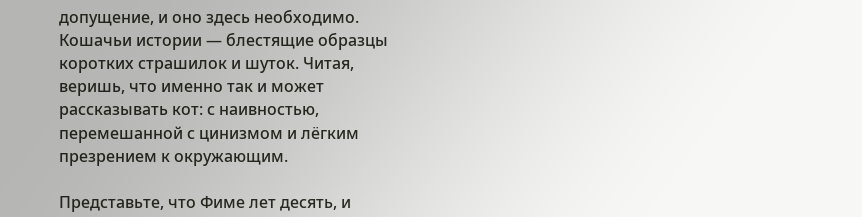допущение, и оно здесь необходимо. Кошачьи истории — блестящие образцы коротких страшилок и шуток. Читая, веришь, что именно так и может рассказывать кот: с наивностью, перемешанной с цинизмом и лёгким презрением к окружающим.

Представьте, что Фиме лет десять, и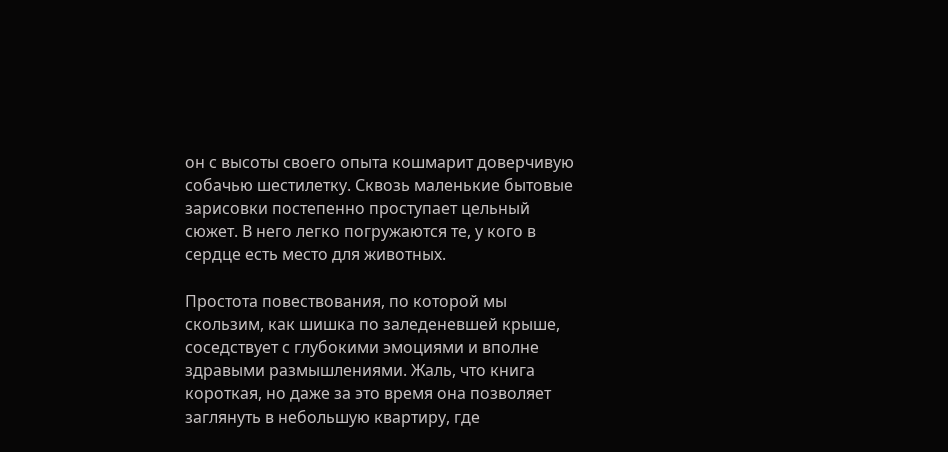он с высоты своего опыта кошмарит доверчивую собачью шестилетку. Сквозь маленькие бытовые зарисовки постепенно проступает цельный сюжет. В него легко погружаются те, у кого в сердце есть место для животных.

Простота повествования, по которой мы скользим, как шишка по заледеневшей крыше, соседствует с глубокими эмоциями и вполне здравыми размышлениями. Жаль, что книга короткая, но даже за это время она позволяет заглянуть в небольшую квартиру, где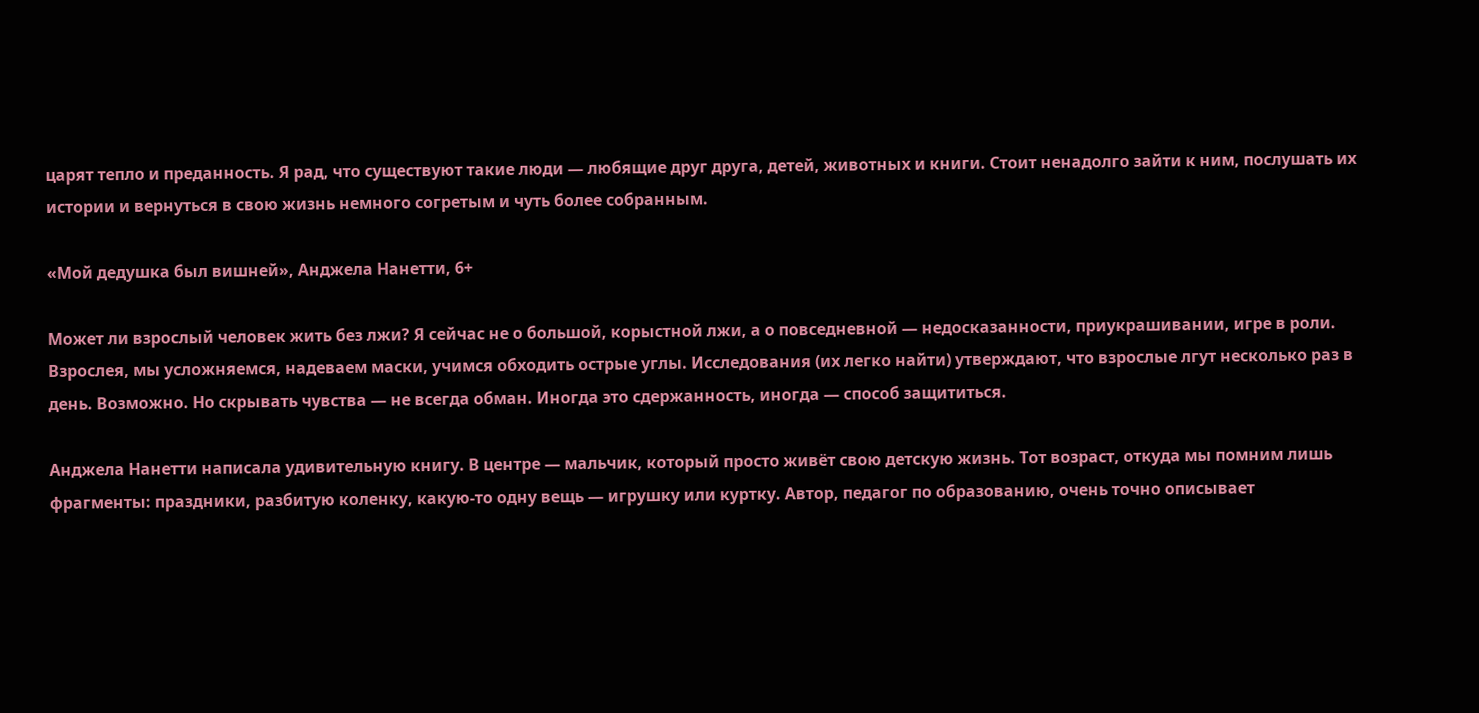царят тепло и преданность. Я рад, что существуют такие люди — любящие друг друга, детей, животных и книги. Стоит ненадолго зайти к ним, послушать их истории и вернуться в свою жизнь немного согретым и чуть более собранным.

«Мой дедушка был вишней», Анджела Нанетти, 6+

Может ли взрослый человек жить без лжи? Я сейчас не о большой, корыстной лжи, а о повседневной — недосказанности, приукрашивании, игре в роли. Взрослея, мы усложняемся, надеваем маски, учимся обходить острые углы. Исследования (их легко найти) утверждают, что взрослые лгут несколько раз в день. Возможно. Но скрывать чувства — не всегда обман. Иногда это сдержанность, иногда — способ защититься.

Анджела Нанетти написала удивительную книгу. В центре — мальчик, который просто живёт свою детскую жизнь. Тот возраст, откуда мы помним лишь фрагменты: праздники, разбитую коленку, какую-то одну вещь — игрушку или куртку. Автор, педагог по образованию, очень точно описывает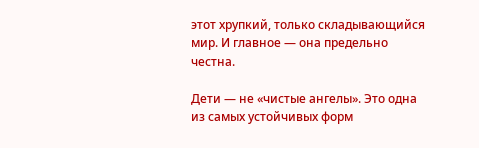этот хрупкий, только складывающийся мир. И главное — она предельно честна.

Дети — не «чистые ангелы». Это одна из самых устойчивых форм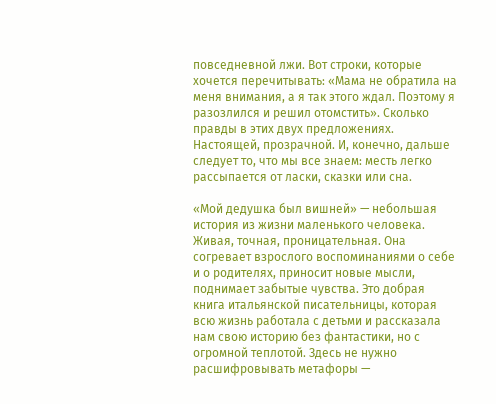повседневной лжи. Вот строки, которые хочется перечитывать: «Мама не обратила на меня внимания, а я так этого ждал. Поэтому я разозлился и решил отомстить». Сколько правды в этих двух предложениях. Настоящей, прозрачной. И, конечно, дальше следует то, что мы все знаем: месть легко рассыпается от ласки, сказки или сна.

«Мой дедушка был вишней» — небольшая история из жизни маленького человека. Живая, точная, проницательная. Она согревает взрослого воспоминаниями о себе и о родителях, приносит новые мысли, поднимает забытые чувства. Это добрая книга итальянской писательницы, которая всю жизнь работала с детьми и рассказала нам свою историю без фантастики, но с огромной теплотой. Здесь не нужно расшифровывать метафоры —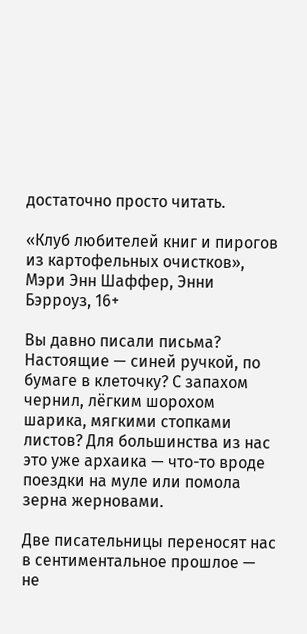достаточно просто читать.

«Клуб любителей книг и пирогов из картофельных очистков», Мэри Энн Шаффер, Энни Бэрроуз, 16+

Вы давно писали письма? Настоящие — синей ручкой, по бумаге в клеточку? С запахом чернил, лёгким шорохом шарика, мягкими стопками листов? Для большинства из нас это уже архаика — что-то вроде поездки на муле или помола зерна жерновами.

Две писательницы переносят нас в сентиментальное прошлое — не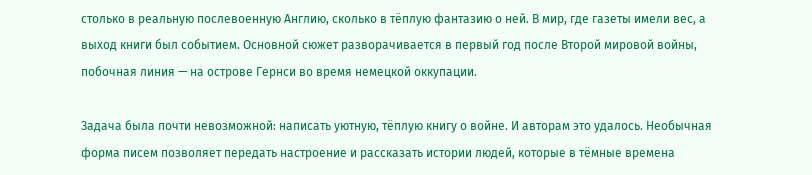столько в реальную послевоенную Англию, сколько в тёплую фантазию о ней. В мир, где газеты имели вес, а выход книги был событием. Основной сюжет разворачивается в первый год после Второй мировой войны, побочная линия — на острове Гернси во время немецкой оккупации.

Задача была почти невозможной: написать уютную, тёплую книгу о войне. И авторам это удалось. Необычная форма писем позволяет передать настроение и рассказать истории людей, которые в тёмные времена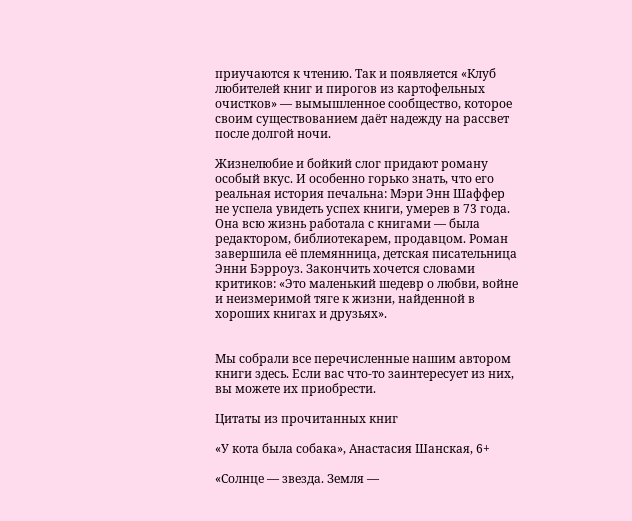приучаются к чтению. Так и появляется «Клуб любителей книг и пирогов из картофельных очистков» — вымышленное сообщество, которое своим существованием даёт надежду на рассвет после долгой ночи.

Жизнелюбие и бойкий слог придают роману особый вкус. И особенно горько знать, что его реальная история печальна: Мэри Энн Шаффер не успела увидеть успех книги, умерев в 73 года. Она всю жизнь работала с книгами — была редактором, библиотекарем, продавцом. Роман завершила её племянница, детская писательница Энни Бэрроуз. Закончить хочется словами критиков: «Это маленький шедевр о любви, войне и неизмеримой тяге к жизни, найденной в хороших книгах и друзьях».


Мы собрали все перечисленные нашим автором книги здесь. Если вас что-то заинтересует из них, вы можете их приобрести.

Цитаты из прочитанных книг

«У кота была собака», Анастасия Шанская, 6+

«Солнце — звезда. Земля —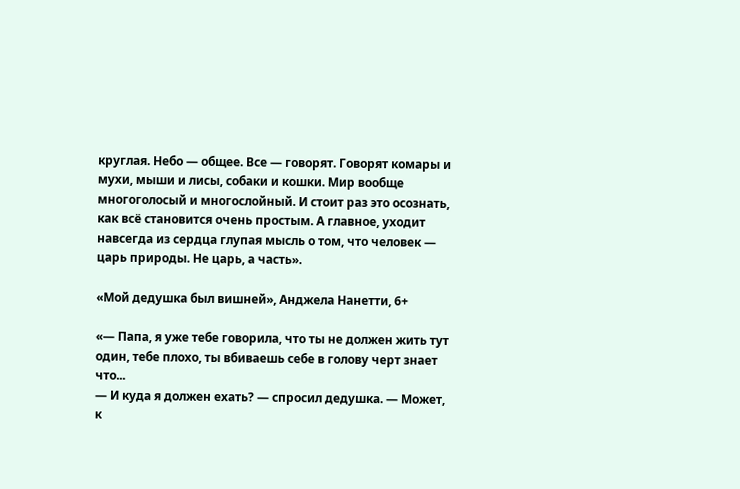круглая. Небо — общее. Все — говорят. Говорят комары и мухи, мыши и лисы, собаки и кошки. Мир вообще многоголосый и многослойный. И стоит раз это осознать, как всё становится очень простым. А главное, уходит навсегда из сердца глупая мысль о том, что человек — царь природы. Не царь, а часть».

«Мой дедушка был вишней», Анджела Нанетти, 6+

«— Папа, я уже тебе говорила, что ты не должен жить тут один, тебе плохо, ты вбиваешь себе в голову черт знает что...
— И куда я должен ехать? — спросил дедушка. — Может, к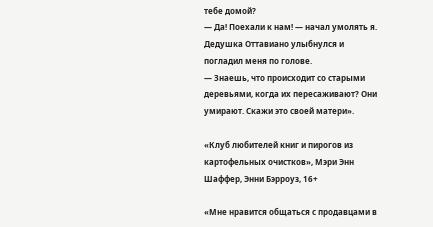тебе домой?
— Да! Поехали к нам! — начал умолять я.
Дедушка Оттавиано улыбнулся и погладил меня по голове.
— Знаешь, что происходит со старыми деревьями, когда их пересаживают? Они умирают. Скажи это своей матери».

«Клуб любителей книг и пирогов из картофельных очистков», Мэри Энн Шаффер, Энни Бэрроуз, 16+

«Мне нравится общаться с продавцами в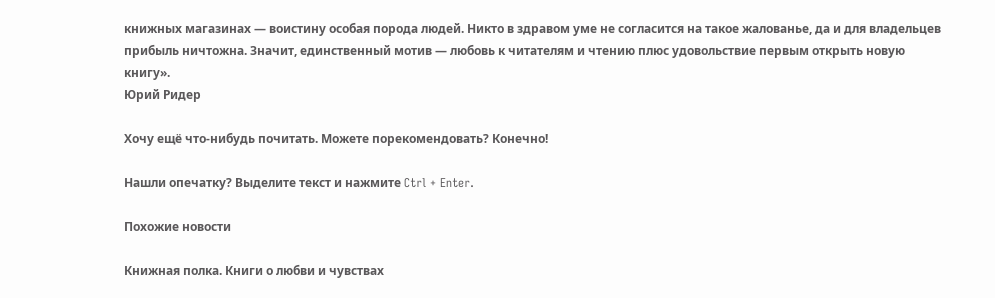книжных магазинах — воистину особая порода людей. Никто в здравом уме не согласится на такое жалованье, да и для владельцев прибыль ничтожна. Значит, единственный мотив — любовь к читателям и чтению плюс удовольствие первым открыть новую книгу».
Юрий Ридер

Хочу ещё что-нибудь почитать. Можете порекомендовать? Конечно!

Нашли опечатку? Выделите текст и нажмите Ctrl + Enter.

Похожие новости

Книжная полка. Книги о любви и чувствах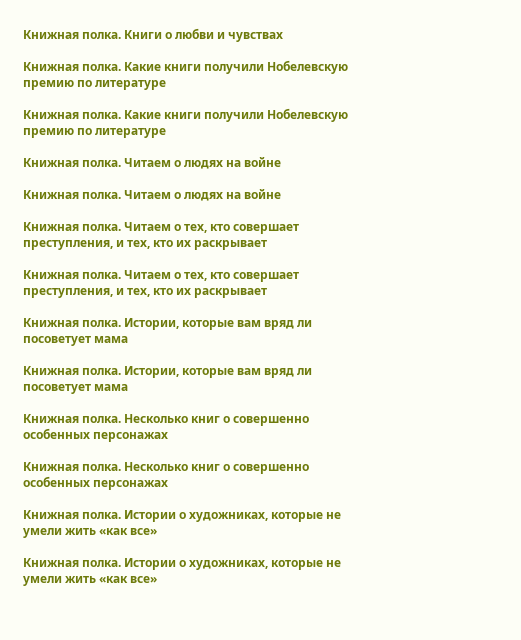Книжная полка. Книги о любви и чувствах

Книжная полка. Какие книги получили Нобелевскую премию по литературе

Книжная полка. Какие книги получили Нобелевскую премию по литературе

Книжная полка. Читаем о людях на войне

Книжная полка. Читаем о людях на войне

Книжная полка. Читаем о тех, кто совершает преступления, и тех, кто их раскрывает

Книжная полка. Читаем о тех, кто совершает преступления, и тех, кто их раскрывает

Книжная полка. Истории, которые вам вряд ли посоветует мама

Книжная полка. Истории, которые вам вряд ли посоветует мама

Книжная полка. Несколько книг о совершенно особенных персонажах

Книжная полка. Несколько книг о совершенно особенных персонажах

Книжная полка. Истории о художниках, которые не умели жить «как все»

Книжная полка. Истории о художниках, которые не умели жить «как все»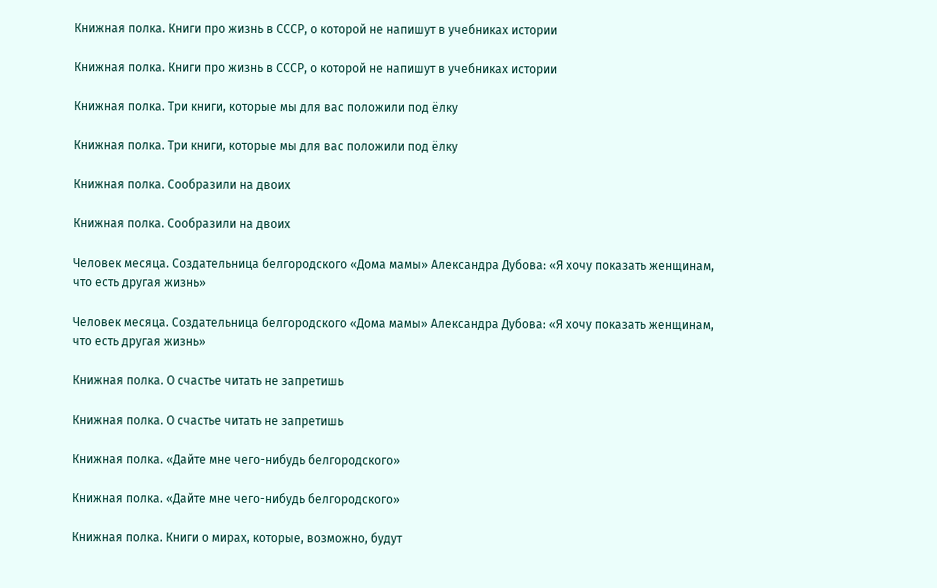Книжная полка. Книги про жизнь в СССР, о которой не напишут в учебниках истории

Книжная полка. Книги про жизнь в СССР, о которой не напишут в учебниках истории

Книжная полка. Три книги, которые мы для вас положили под ёлку

Книжная полка. Три книги, которые мы для вас положили под ёлку

Книжная полка. Сообразили на двоих

Книжная полка. Сообразили на двоих

Человек месяца. Создательница белгородского «Дома мамы» Александра Дубова: «Я хочу показать женщинам, что есть другая жизнь»

Человек месяца. Создательница белгородского «Дома мамы» Александра Дубова: «Я хочу показать женщинам, что есть другая жизнь»

Книжная полка. О счастье читать не запретишь

Книжная полка. О счастье читать не запретишь

Книжная полка. «Дайте мне чего-нибудь белгородского»

Книжная полка. «Дайте мне чего-нибудь белгородского»

Книжная полка. Книги о мирах, которые, возможно, будут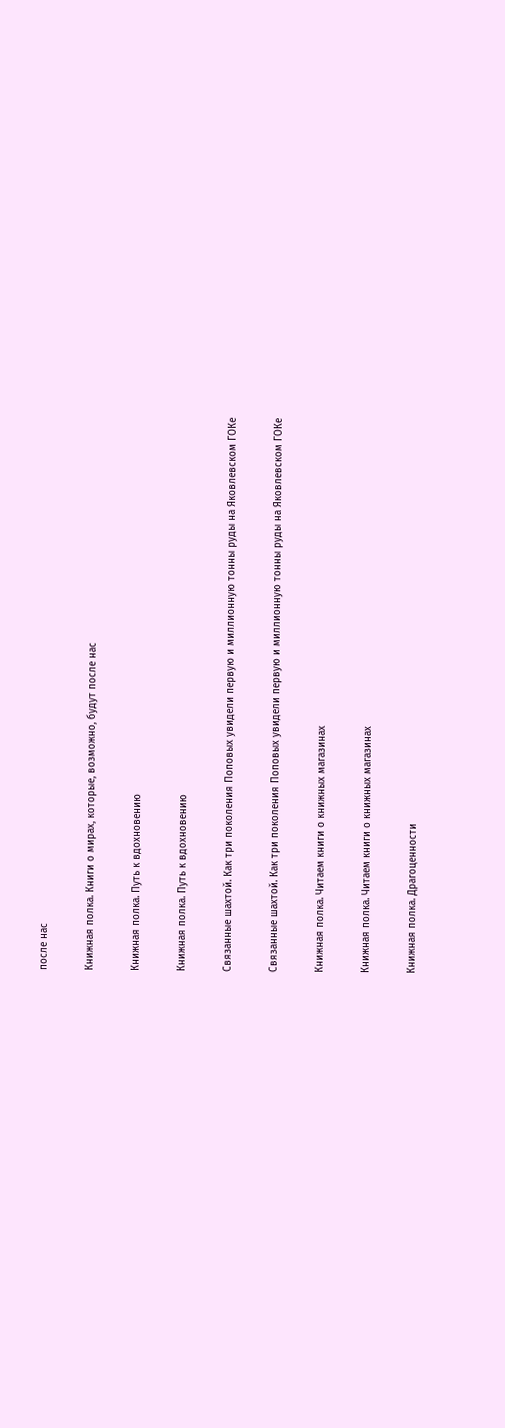после нас

Книжная полка. Книги о мирах, которые, возможно, будут после нас

Книжная полка. Путь к вдохновению

Книжная полка. Путь к вдохновению

Связанные шахтой. Как три поколения Поповых увидели первую и миллионную тонны руды на Яковлевском ГОКе

Связанные шахтой. Как три поколения Поповых увидели первую и миллионную тонны руды на Яковлевском ГОКе

Книжная полка. Читаем книги о книжных магазинах

Книжная полка. Читаем книги о книжных магазинах

Книжная полка. Драгоценности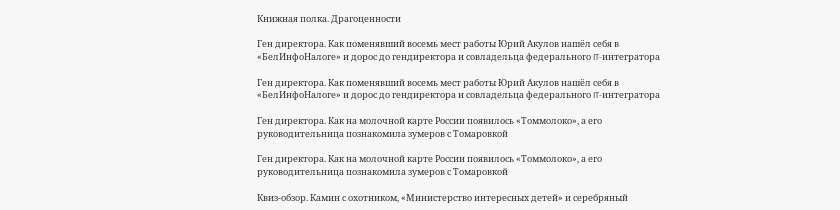Книжная полка. Драгоценности

Ген директора. Как поменявший восемь мест работы Юрий Акулов нашёл себя в «БелИнфоНалоге» и дорос до гендиректора и совладельца федерального IT-интегратора

Ген директора. Как поменявший восемь мест работы Юрий Акулов нашёл себя в «БелИнфоНалоге» и дорос до гендиректора и совладельца федерального IT-интегратора

Ген директора. Как на молочной карте России появилось «Томмолоко», а его руководительница познакомила зумеров с Томаровкой

Ген директора. Как на молочной карте России появилось «Томмолоко», а его руководительница познакомила зумеров с Томаровкой

Квиз-обзор. Камин с охотником, «Министерство интересных детей» и серебряный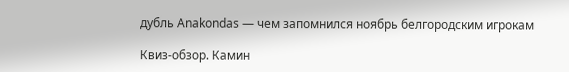дубль Anakondas — чем запомнился ноябрь белгородским игрокам

Квиз-обзор. Камин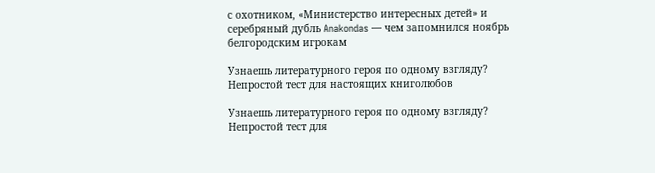с охотником, «Министерство интересных детей» и серебряный дубль Anakondas — чем запомнился ноябрь белгородским игрокам

Узнаешь литературного героя по одному взгляду? Непростой тест для настоящих книголюбов

Узнаешь литературного героя по одному взгляду? Непростой тест для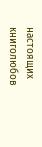настоящих книголюбов